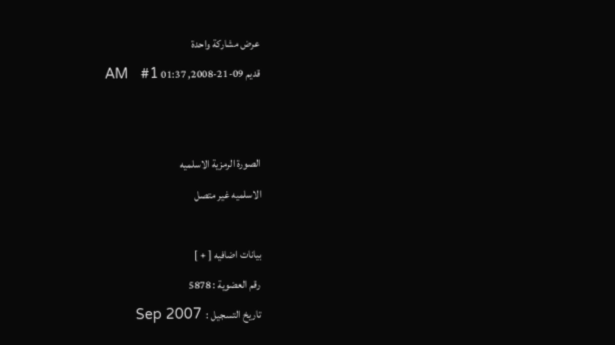عرض مشاركة واحدة
قديم 09-21-2008, 01:37 AM   #1


الصورة الرمزية الاسلميه
الاسلميه غير متصل

بيانات اضافيه [ + ]
 رقم العضوية : 5878
 تاريخ التسجيل :  Sep 2007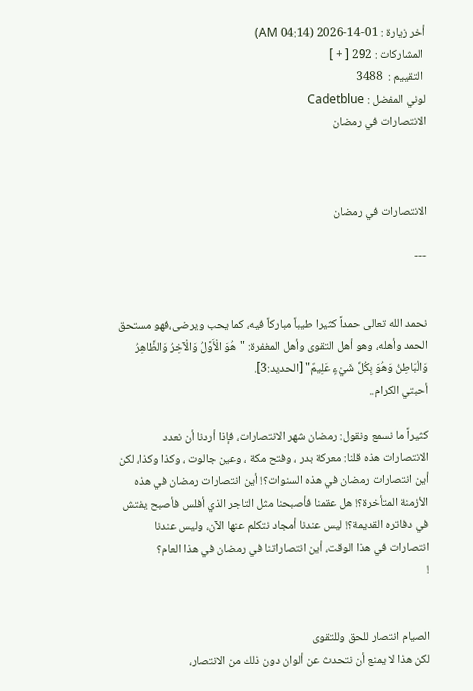أخر زيارة : 01-14-2026 (04:14 AM)
 المشاركات : 292 [ + ]
 التقييم :  3488
لوني المفضل : Cadetblue
الانتصارات في رمضان



الانتصارات في رمضان

---


نحمد الله تعالى حمداً كثيرا طيباً مباركاً فيه، كما يحب ويرضى،فهو مستحق الحمد وأهله، وهو أهل التقوى وأهل المغفرة: "هُوَ الْأَوَّلُ وَالْآخِرُ وَالظَّاهِرُ وَالْبَاطِنُ وَهُوَ بِكُلِّ شَيْءٍ عَلِيمٌ" [الحديد:3].
أحبتي الكرام..

كثيراً ما نسمع ونقول: رمضان شهر الانتصارات، فإذا أردنا أن نعدد الانتصارات هذه قلنا: معركة بدر ، وفتح مكة ، وعين جالوت ، وكذا وكذا، لكن أين انتصارات رمضان في هذه السنوات؟! أين انتصارات رمضان في هذه الأزمنة المتأخرة؟! هل عقمنا فأصبحنا مثل التاجر الذي أفلس فأصبح يفتش في دفاتره القديمة؟! ليس عندنا أمجاد نتكلم عنها الآن، وليس عندنا انتصارات في هذا الوقت، أين انتصاراتنا في رمضان في هذا العام؟
!


الصيام انتصار للحق وللتقوى
لكن هذا لا يمنع أن نتحدث عن ألوان دون ذلك من الانتصار،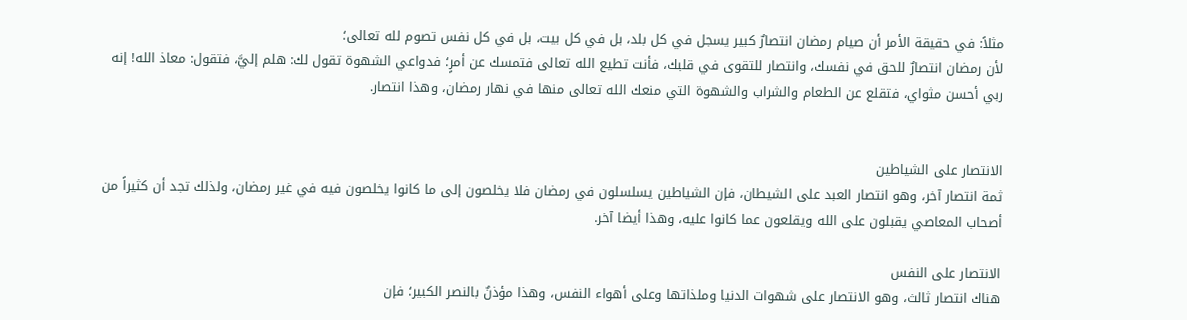مثلاً: في حقيقة الأمر أن صيام رمضان انتصارٌ كبير يسجل في كل بلد، بل في كل بيت، بل في كل نفس تصوم لله تعالى؛
لأن رمضان انتصارٌ للحق في نفسك، وانتصار للتقوى في قلبك، فأنت تطيع الله تعالى فتمسك عن أمرٍ؛ فدواعي الشهوة تقول لك: هلم إليَّ، فتقول: معاذ الله! إنه ربي أحسن مثواي، فتقلع عن الطعام والشراب والشهوة التي منعك الله تعالى منها في نهار رمضان، وهذا انتصار.


الانتصار على الشياطين
ثمة انتصار آخر، وهو انتصار العبد على الشيطان، فإن الشياطين يسلسلون في رمضان فلا يخلصون إلى ما كانوا يخلصون فيه في غير رمضان، ولذلك تجد أن كثيراً من أصحاب المعاصي يقبلون على الله ويقلعون عما كانوا عليه، وهذا أيضا آخر.

الانتصار على النفس
هناك انتصار ثالث، وهو الانتصار على شهوات الدنيا وملذاتها وعلى أهواء النفس، وهذا مؤذنٌ بالنصر الكبير؛ فإن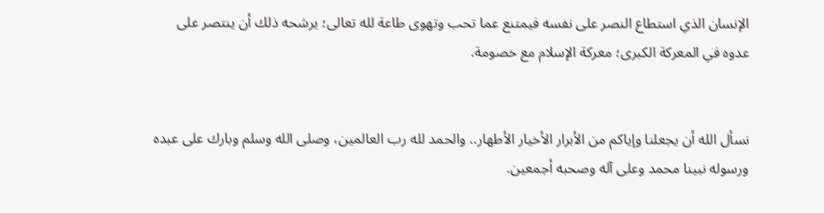الإنسان الذي استطاع النصر على نفسه فيمتنع عما تحب وتهوى طاعة لله تعالى؛ يرشحه ذلك أن ينتصر على عدوه في المعركة الكبرى؛ معركة الإسلام مع خصومة.


نسأل الله أن يجعلنا وإياكم من الأبرار الأخيار الأطهار.. والحمد لله رب العالمين، وصلى الله وسلم وبارك على عبده ورسوله نبينا محمد وعلى آله وصحبه أجمعين.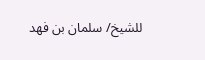للشيخ/ سلمان بن فهد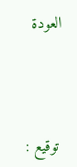العودة




 توقيع :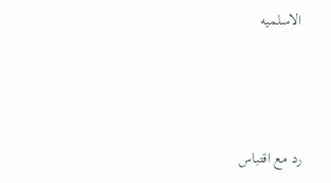الاسلميه



رد مع اقتباس